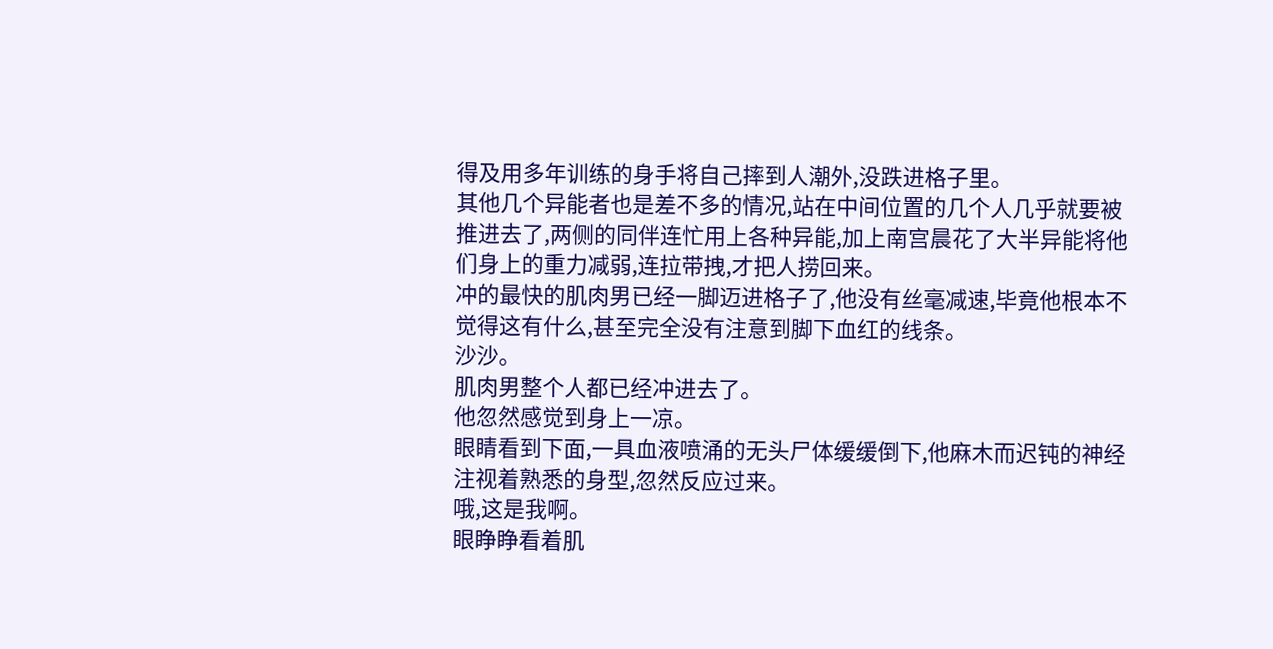得及用多年训练的身手将自己摔到人潮外,没跌进格子里。
其他几个异能者也是差不多的情况,站在中间位置的几个人几乎就要被推进去了,两侧的同伴连忙用上各种异能,加上南宫晨花了大半异能将他们身上的重力减弱,连拉带拽,才把人捞回来。
冲的最快的肌肉男已经一脚迈进格子了,他没有丝毫减速,毕竟他根本不觉得这有什么,甚至完全没有注意到脚下血红的线条。
沙沙。
肌肉男整个人都已经冲进去了。
他忽然感觉到身上一凉。
眼睛看到下面,一具血液喷涌的无头尸体缓缓倒下,他麻木而迟钝的神经注视着熟悉的身型,忽然反应过来。
哦,这是我啊。
眼睁睁看着肌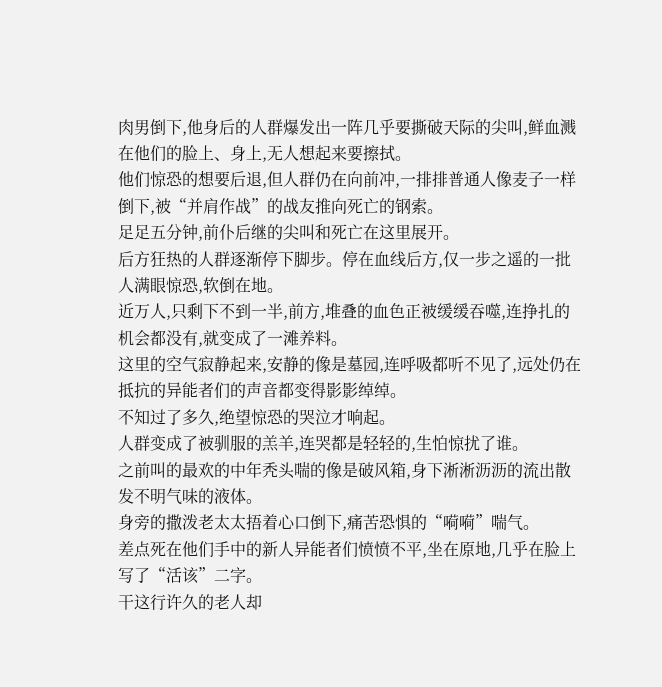肉男倒下,他身后的人群爆发出一阵几乎要撕破天际的尖叫,鲜血溅在他们的脸上、身上,无人想起来要擦拭。
他们惊恐的想要后退,但人群仍在向前冲,一排排普通人像麦子一样倒下,被“并肩作战”的战友推向死亡的钢索。
足足五分钟,前仆后继的尖叫和死亡在这里展开。
后方狂热的人群逐渐停下脚步。停在血线后方,仅一步之遥的一批人满眼惊恐,软倒在地。
近万人,只剩下不到一半,前方,堆叠的血色正被缓缓吞噬,连挣扎的机会都没有,就变成了一滩养料。
这里的空气寂静起来,安静的像是墓园,连呼吸都听不见了,远处仍在抵抗的异能者们的声音都变得影影绰绰。
不知过了多久,绝望惊恐的哭泣才响起。
人群变成了被驯服的羔羊,连哭都是轻轻的,生怕惊扰了谁。
之前叫的最欢的中年秃头喘的像是破风箱,身下淅淅沥沥的流出散发不明气味的液体。
身旁的撒泼老太太捂着心口倒下,痛苦恐惧的“嗬嗬”喘气。
差点死在他们手中的新人异能者们愤愤不平,坐在原地,几乎在脸上写了“活该”二字。
干这行许久的老人却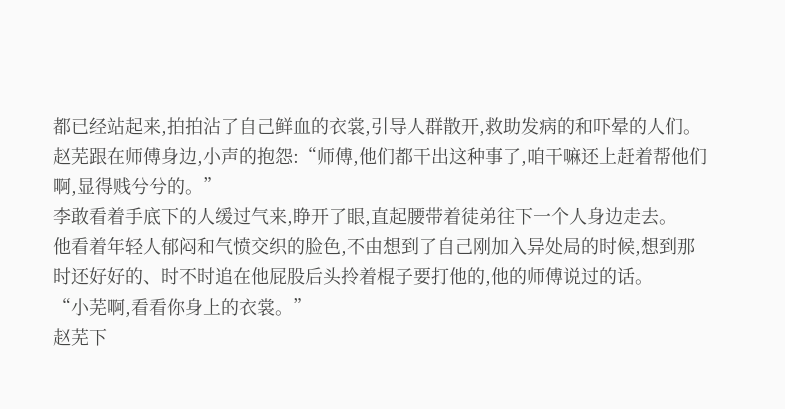都已经站起来,拍拍沾了自己鲜血的衣裳,引导人群散开,救助发病的和吓晕的人们。
赵芜跟在师傅身边,小声的抱怨:“师傅,他们都干出这种事了,咱干嘛还上赶着帮他们啊,显得贱兮兮的。”
李敢看着手底下的人缓过气来,睁开了眼,直起腰带着徒弟往下一个人身边走去。
他看着年轻人郁闷和气愤交织的脸色,不由想到了自己刚加入异处局的时候,想到那时还好好的、时不时追在他屁股后头拎着棍子要打他的,他的师傅说过的话。
“小芜啊,看看你身上的衣裳。”
赵芜下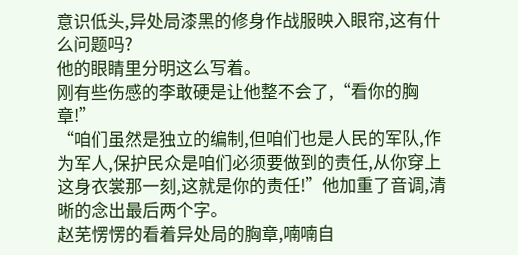意识低头,异处局漆黑的修身作战服映入眼帘,这有什么问题吗?
他的眼睛里分明这么写着。
刚有些伤感的李敢硬是让他整不会了,“看你的胸章!”
“咱们虽然是独立的编制,但咱们也是人民的军队,作为军人,保护民众是咱们必须要做到的责任,从你穿上这身衣裳那一刻,这就是你的责任!”他加重了音调,清晰的念出最后两个字。
赵芜愣愣的看着异处局的胸章,喃喃自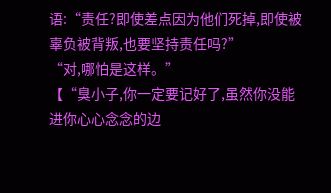语:“责任?即使差点因为他们死掉,即使被辜负被背叛,也要坚持责任吗?”
“对,哪怕是这样。”
【“臭小子,你一定要记好了,虽然你没能进你心心念念的边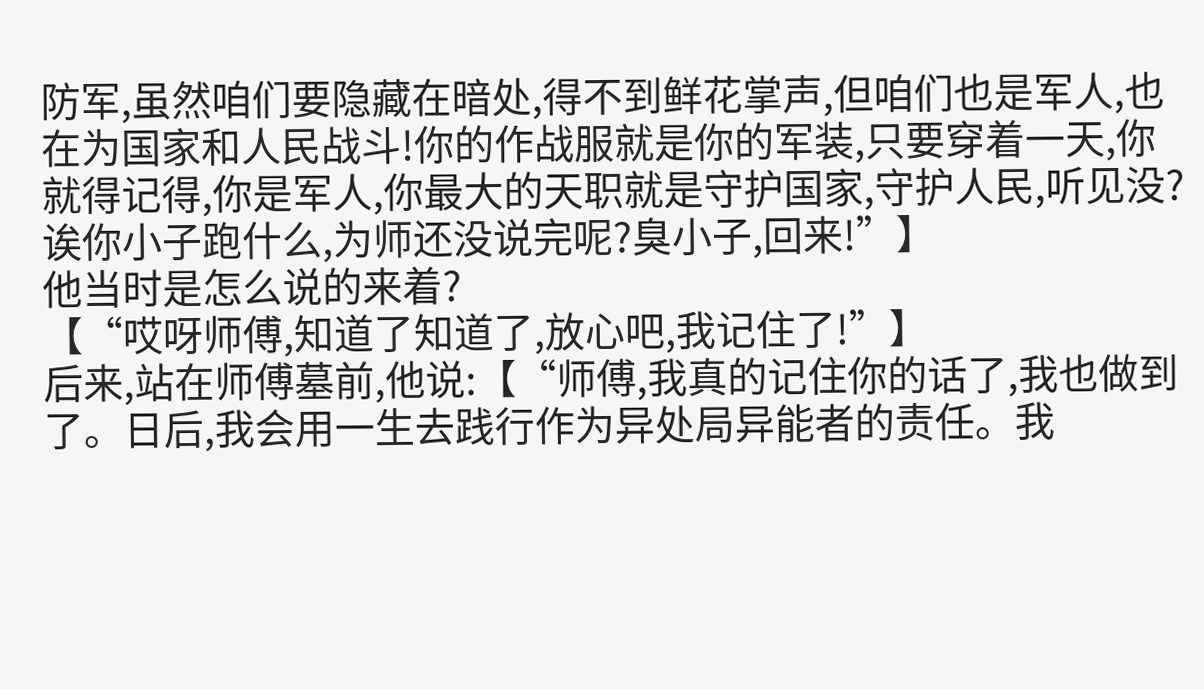防军,虽然咱们要隐藏在暗处,得不到鲜花掌声,但咱们也是军人,也在为国家和人民战斗!你的作战服就是你的军装,只要穿着一天,你就得记得,你是军人,你最大的天职就是守护国家,守护人民,听见没?诶你小子跑什么,为师还没说完呢?臭小子,回来!”】
他当时是怎么说的来着?
【“哎呀师傅,知道了知道了,放心吧,我记住了!”】
后来,站在师傅墓前,他说:【“师傅,我真的记住你的话了,我也做到了。日后,我会用一生去践行作为异处局异能者的责任。我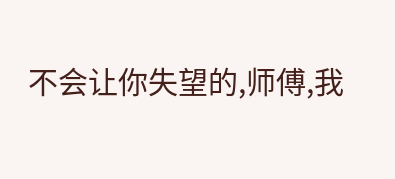不会让你失望的,师傅,我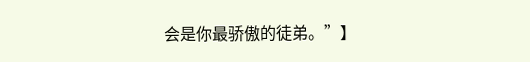会是你最骄傲的徒弟。”】